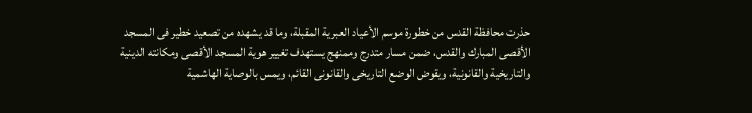حذرت محافظة القدس من خطورة موسم الأعياد العبرية المقبلة، وما قد يشهده من تصعيد خطير فى المسجد الأقصى المبارك والقدس، ضمن مسار متدرج وممنهج يستهدف تغيير هوية المسجد الأقصى ومكانته الدينية والتاريخية والقانونية، ويقوض الوضع التاريخى والقانونى القائم، ويمس بالوصاية الهاشمية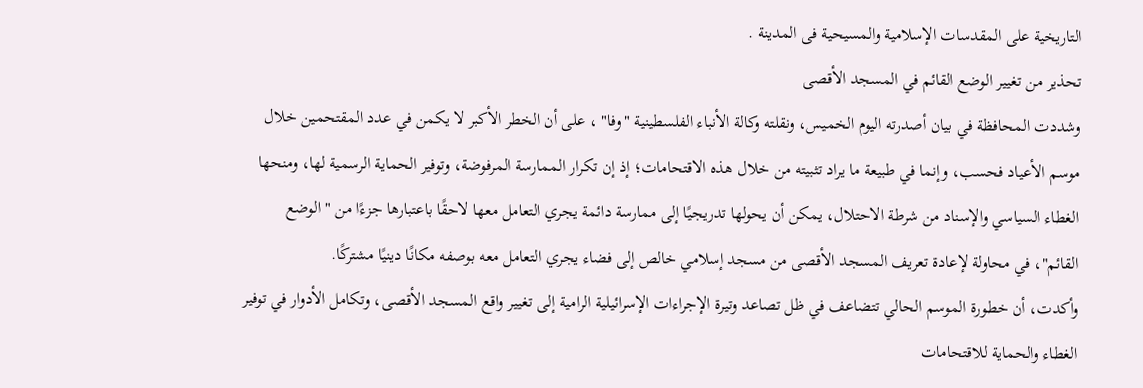التاريخية على المقدسات الإسلامية والمسيحية فى المدينة .
تحذير من تغيير الوضع القائم في المسجد الأقصى
وشددت المحافظة في بيان أصدرته اليوم الخميس، ونقلته وكالة الأنباء الفلسطينية "وفا" ، على أن الخطر الأكبر لا يكمن في عدد المقتحمين خلال موسم الأعياد فحسب، وإنما في طبيعة ما يراد تثبيته من خلال هذه الاقتحامات؛ إذ إن تكرار الممارسة المرفوضة، وتوفير الحماية الرسمية لها، ومنحها الغطاء السياسي والإسناد من شرطة الاحتلال، يمكن أن يحولها تدريجيًا إلى ممارسة دائمة يجري التعامل معها لاحقًا باعتبارها جزءًا من "الوضع القائم"، في محاولة لإعادة تعريف المسجد الأقصى من مسجد إسلامي خالص إلى فضاء يجري التعامل معه بوصفه مكانًا دينيًا مشتركًا.
وأكدت، أن خطورة الموسم الحالي تتضاعف في ظل تصاعد وتيرة الإجراءات الإسرائيلية الرامية إلى تغيير واقع المسجد الأقصى، وتكامل الأدوار في توفير الغطاء والحماية للاقتحامات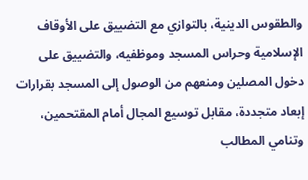والطقوس الدينية، بالتوازي مع التضييق على الأوقاف الإسلامية وحراس المسجد وموظفيه، والتضييق على دخول المصلين ومنعهم من الوصول إلى المسجد بقرارات إبعاد متجددة، مقابل توسيع المجال أمام المقتحمين، وتنامي المطالب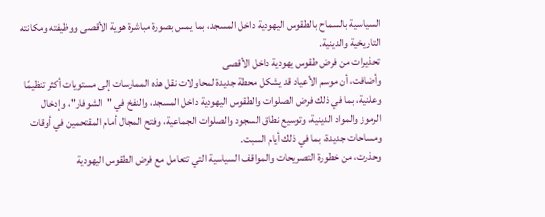السياسية بالسماح بالطقوس اليهودية داخل المسجد، بما يمس بصورة مباشرة هوية الأقصى ووظيفته ومكانته التاريخية والدينية.
تحذيرات من فرض طقوس يهودية داخل الأقصى
وأضافت، أن موسم الأعياد قد يشكل محطة جديدة لمحاولات نقل هذه الممارسات إلى مستويات أكثر تنظيمًا وعلنية، بما في ذلك فرض الصلوات والطقوس اليهودية داخل المسجد، والنفخ في "الشوفار"، وإدخال الرموز والمواد الدينية، وتوسيع نطاق السجود والصلوات الجماعية، وفتح المجال أمام المقتحمين في أوقات ومساحات جديدة، بما في ذلك أيام السبت.
وحذرت، من خطورة التصريحات والمواقف السياسية التي تتعامل مع فرض الطقوس اليهودية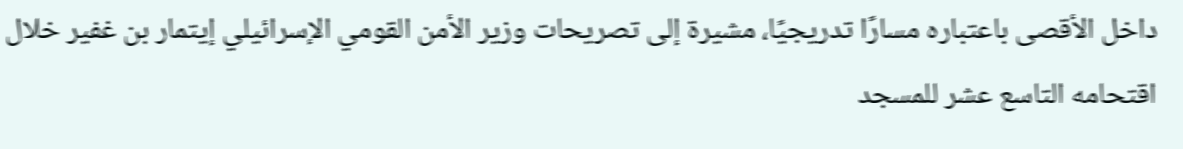داخل الأقصى باعتباره مسارًا تدريجيًا، مشيرة إلى تصريحات وزير الأمن القومي الإسرائيلي إيتمار بن غفير خلال اقتحامه التاسع عشر للمسجد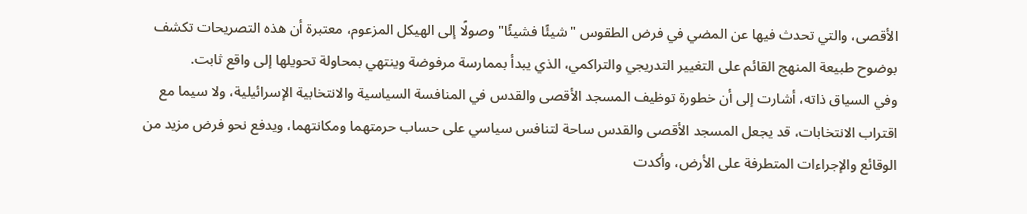الأقصى، والتي تحدث فيها عن المضي في فرض الطقوس "شيئًا فشيئًا" وصولًا إلى الهيكل المزعوم، معتبرة أن هذه التصريحات تكشف بوضوح طبيعة المنهج القائم على التغيير التدريجي والتراكمي، الذي يبدأ بممارسة مرفوضة وينتهي بمحاولة تحويلها إلى واقع ثابت.
وفي السياق ذاته، أشارت إلى أن خطورة توظيف المسجد الأقصى والقدس في المنافسة السياسية والانتخابية الإسرائيلية، ولا سيما مع اقتراب الانتخابات، قد يجعل المسجد الأقصى والقدس ساحة لتنافس سياسي على حساب حرمتهما ومكانتهما، ويدفع نحو فرض مزيد من الوقائع والإجراءات المتطرفة على الأرض، وأكدت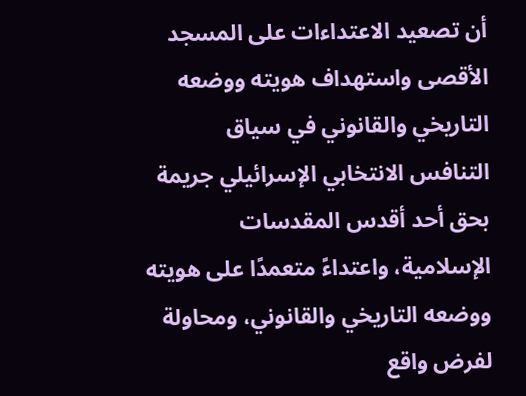أن تصعيد الاعتداءات على المسجد الأقصى واستهداف هويته ووضعه التاريخي والقانوني في سياق التنافس الانتخابي الإسرائيلي جريمة بحق أحد أقدس المقدسات الإسلامية، واعتداءً متعمدًا على هويته ووضعه التاريخي والقانوني، ومحاولة لفرض واقع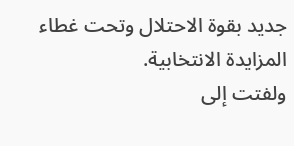جديد بقوة الاحتلال وتحت غطاء المزايدة الانتخابية.
ولفتت إلى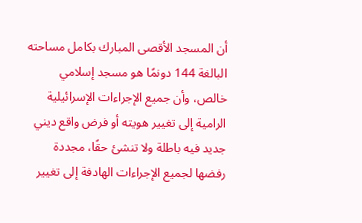أن المسجد الأقصى المبارك بكامل مساحته البالغة 144 دونمًا هو مسجد إسلامي خالص، وأن جميع الإجراءات الإسرائيلية الرامية إلى تغيير هويته أو فرض واقع ديني جديد فيه باطلة ولا تنشئ حقًا، مجددة رفضها لجميع الإجراءات الهادفة إلى تغيير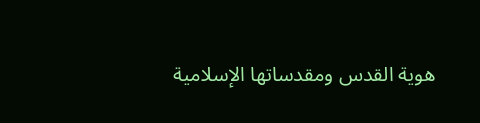هوية القدس ومقدساتها الإسلامية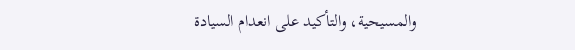والمسيحية، والتأكيد على انعدام السيادة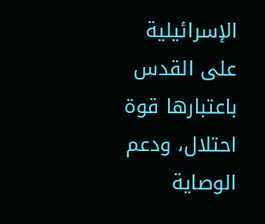الإسرائيلية على القدس باعتبارها قوة احتلال، ودعم الوصاية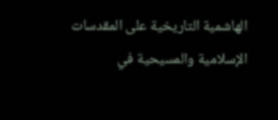الهاشمية التاريخية على المقدسات الإسلامية والمسيحية في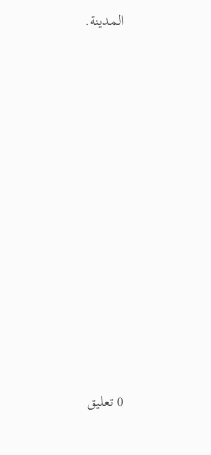المدينة.

















0 تعليق